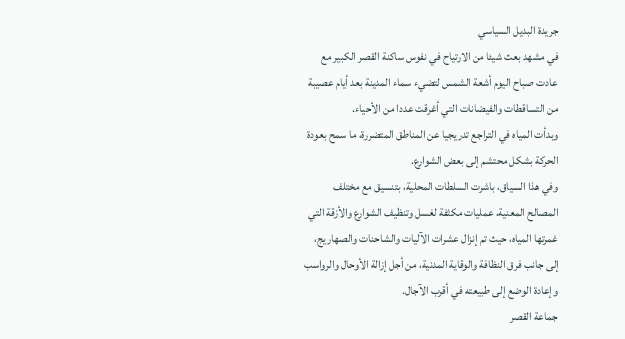جريدة البديل السياسي
في مشهد بعث شيئا من الارتياح في نفوس ساكنة القصر الكبير مع عادت صباح اليوم أشعة الشمس لتضيء سماء المدينة بعد أيام عصيبة من التساقطات والفيضانات التي أغرقت عددا من الأحياء.
وبدأت المياه في التراجع تدريجيا عن المناطق المتضررة، ما سمح بعودة الحركة بشكل محتشم إلى بعض الشوارع.
وفي هذا السياق، باشرت السلطات المحلية، بتنسيق مع مختلف المصالح المعنية، عمليات مكثفة لغسل وتنظيف الشوارع والأزقة التي غمرتها المياه، حيث تم إنزال عشرات الآليات والشاحنات والصهاريج، إلى جانب فرق النظافة والوقاية المدنية، من أجل إزالة الأوحال والرواسب وإعادة الوضع إلى طبيعته في أقرب الآجال.
جماعة القصر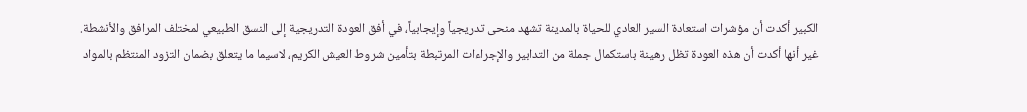الكبير أكدت أن مؤشرات استعادة السير العادي للحياة بالمدينة تشهد منحى تدريجياً وإيجابياً، في أفق العودة التدريجية إلى النسق الطبيعي لمختلف المرافق والأنشطة.
غير أنها أكدت أن هذه العودة تظل رهينة باستكمال جملة من التدابير والإجراءات المرتبطة بتأمين شروط العيش الكريم، لاسيما ما يتعلق بضمان التزود المنتظم بالمواد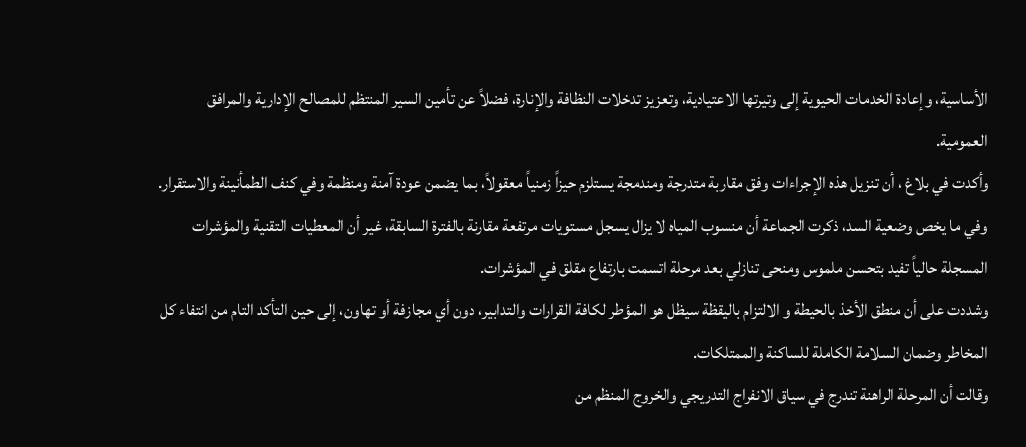الأساسية، وإعادة الخدمات الحيوية إلى وتيرتها الاعتيادية، وتعزيز تدخلات النظافة والإنارة، فضلاً عن تأمين السير المنتظم للمصالح الإدارية والمرافق العمومية.
وأكدت في بلاغ ، أن تنزيل هذه الإجراءات وفق مقاربة متدرجة ومندمجة يستلزم حيزاً زمنياً معقولاً، بما يضمن عودة آمنة ومنظمة وفي كنف الطمأنينة والاستقرار.
وفي ما يخص وضعية السد، ذكرت الجماعة أن منسوب المياه لا يزال يسجل مستويات مرتفعة مقارنة بالفترة السابقة، غير أن المعطيات التقنية والمؤشرات المسجلة حالياً تفيد بتحسن ملموس ومنحى تنازلي بعد مرحلة اتسمت بارتفاع مقلق في المؤشرات.
وشددت على أن منطق الأخذ بالحيطة و الالتزام باليقظة سيظل هو المؤطر لكافة القرارات والتدابير، دون أي مجازفة أو تهاون، إلى حين التأكد التام من انتفاء كل المخاطر وضمان السلامة الكاملة للساكنة والممتلكات.
وقالت أن المرحلة الراهنة تندرج في سياق الانفراج التدريجي والخروج المنظم من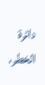دائرة الخطر،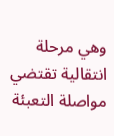وهي مرحلة انتقالية تقتضي مواصلة التعبئة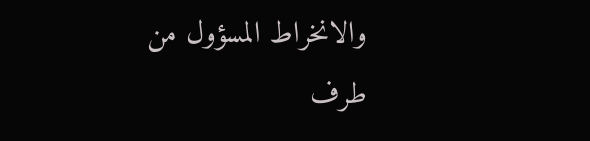والانخراط المسؤول من طرف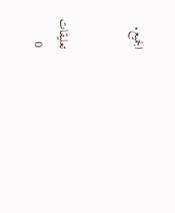الجميع.


تعليقات
0